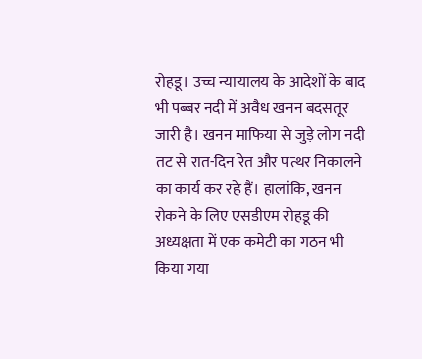रोहडू। उच्च न्यायालय के आदेशों के बाद भी पब्बर नदी में अवैध खनन बदसतूर जारी है। खनन माफिया से जुड़े लोग नदी तट से रात-दिन रेत और पत्थर निकालने का कार्य कर रहे हैं। हालांकि, खनन रोकने के लिए एसडीएम रोहडू की अध्यक्षता में एक कमेटी का गठन भी किया गया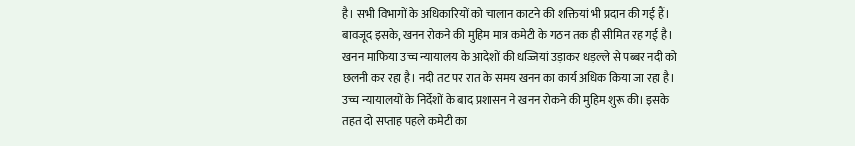है। सभी विभागों के अधिकारियों को चालान काटने की शक्तियां भी प्रदान की गई हैं। बावजूद इसके, खनन रोकने की मुहिम मात्र कमेटी के गठन तक ही सीमित रह गई है।
खनन माफिया उच्च न्यायालय के आदेशों की धज्जियां उड़ाकर धड़ल्ले से पब्बर नदी को छलनी कर रहा है। नदी तट पर रात के समय खनन का कार्य अधिक किया जा रहा है। उच्च न्यायालयों के निर्देशों के बाद प्रशासन ने खनन रोकने की मुहिम शुरू की। इसके तहत दो सप्ताह पहले कमेटी का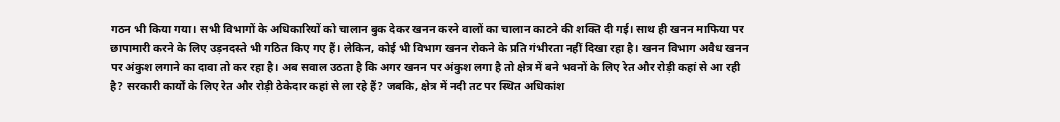गठन भी किया गया। सभी विभागों के अधिकारियों को चालान बुक देकर खनन करने वालों का चालान काटने की शक्ति दी गई। साथ ही खनन माफिया पर छापामारी करने के लिए उड़नदस्ते भी गठित किए गए हैं। लेकिन, कोई भी विभाग खनन रोकने के प्रति गंभीरता नहीं दिखा रहा है। खनन विभाग अवैध खनन पर अंकुश लगाने का दावा तो कर रहा है। अब सवाल उठता है कि अगर खनन पर अंकुश लगा है तो क्षेत्र में बने भवनों के लिए रेत और रोड़ी कहां से आ रही है? सरकारी कार्यों के लिए रेत और रोड़ी ठेकेदार कहां से ला रहे हैं? जबकि, क्षेत्र में नदी तट पर स्थित अधिकांश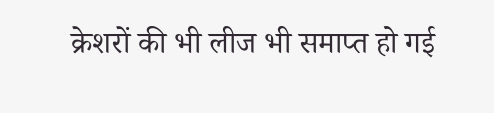क्रेशरों की भी लीज भी समाप्त हो गई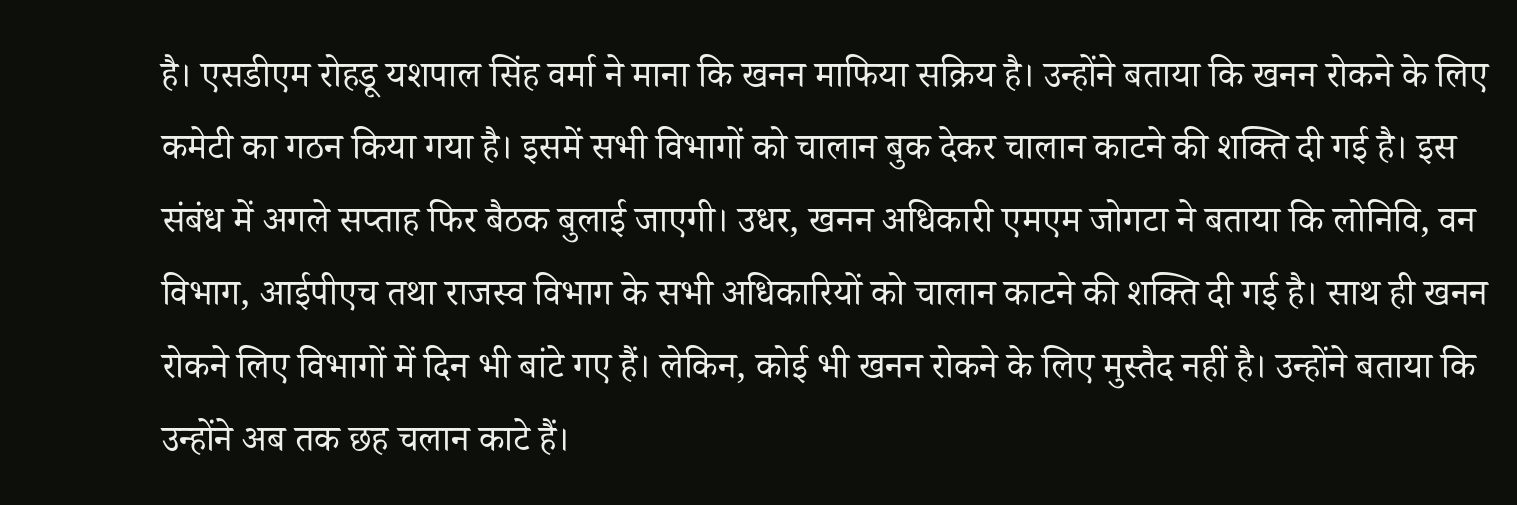है। एसडीएम रोहडू यशपाल सिंह वर्मा ने माना कि खनन माफिया सक्रिय है। उन्होंने बताया कि खनन रोकने के लिए कमेटी का गठन किया गया है। इसमें सभी विभागों को चालान बुक देकर चालान काटने की शक्ति दी गई है। इस संबंध में अगले सप्ताह फिर बैठक बुलाई जाएगी। उधर, खनन अधिकारी एमएम जोगटा ने बताया कि लोनिवि, वन विभाग, आईपीएच तथा राजस्व विभाग के सभी अधिकारियों को चालान काटने की शक्ति दी गई है। साथ ही खनन रोकने लिए विभागों में दिन भी बांटे गए हैं। लेकिन, कोई भी खनन रोकने के लिए मुस्तैद नहीं है। उन्होंने बताया कि उन्होंने अब तक छह चलान काटे हैं।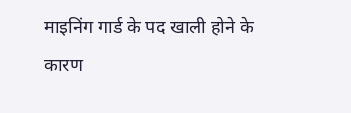माइनिंग गार्ड के पद खाली होने के कारण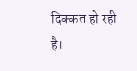दिक्कत हो रही है।